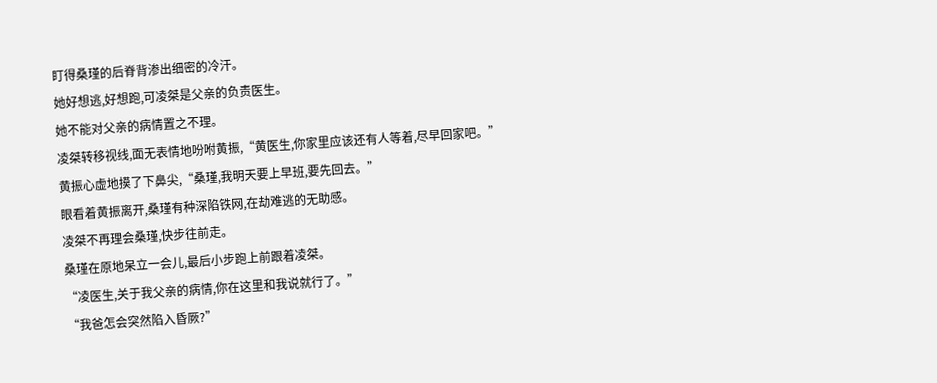盯得桑瑾的后脊背渗出细密的冷汗。
她好想逃,好想跑,可凌桀是父亲的负责医生。
她不能对父亲的病情置之不理。
凌桀转移视线,面无表情地吩咐黄振,“黄医生,你家里应该还有人等着,尽早回家吧。”
黄振心虚地摸了下鼻尖,“桑瑾,我明天要上早班,要先回去。”
眼看着黄振离开,桑瑾有种深陷铁网,在劫难逃的无助感。
凌桀不再理会桑瑾,快步往前走。
桑瑾在原地呆立一会儿,最后小步跑上前跟着凌桀。
“凌医生,关于我父亲的病情,你在这里和我说就行了。”
“我爸怎会突然陷入昏厥?”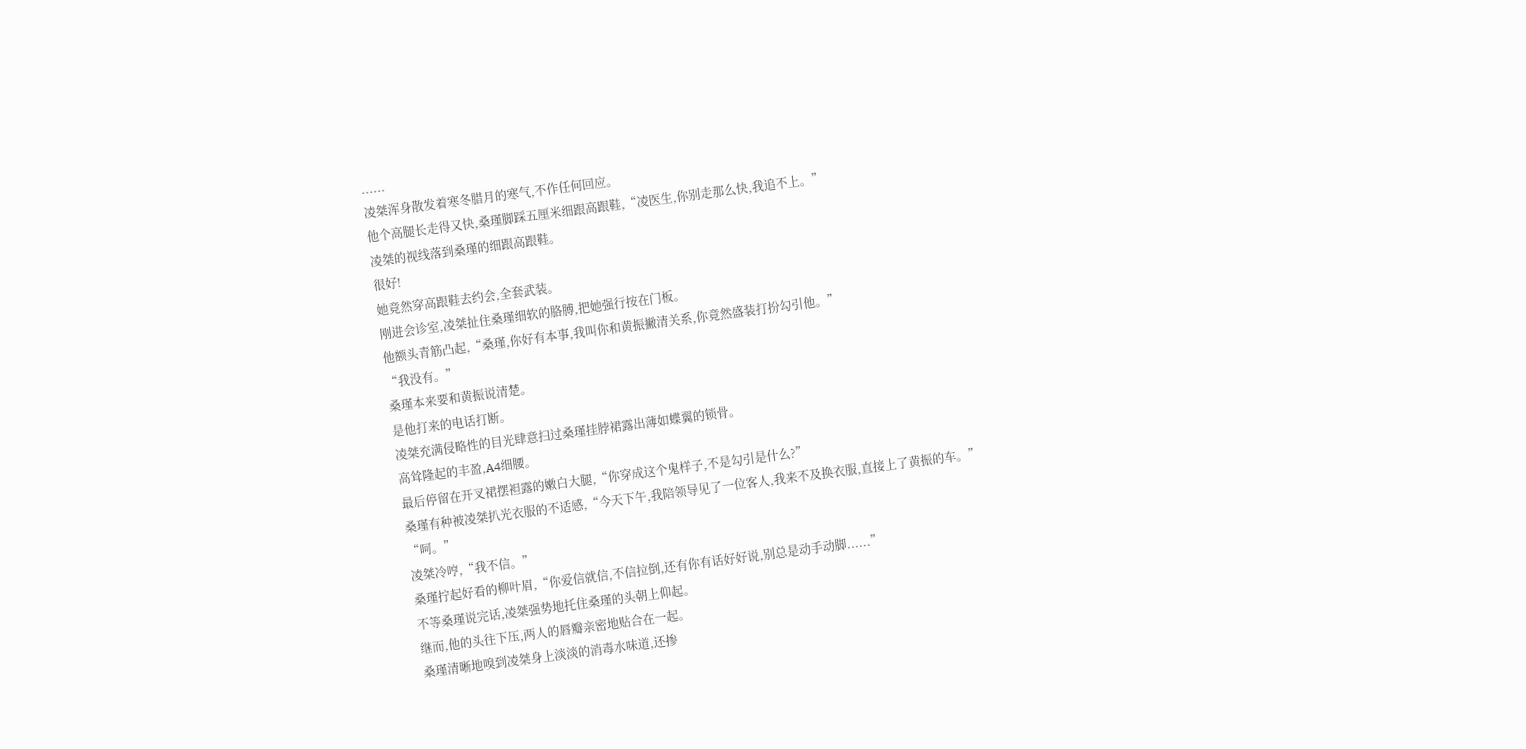......
凌桀浑身散发着寒冬腊月的寒气,不作任何回应。
他个高腿长走得又快,桑瑾脚踩五厘米细跟高跟鞋,“凌医生,你别走那么快,我追不上。”
凌桀的视线落到桑瑾的细跟高跟鞋。
很好!
她竟然穿高跟鞋去约会,全套武装。
刚进会诊室,凌桀扯住桑瑾细软的胳膊,把她强行按在门板。
他额头青筋凸起,“桑瑾,你好有本事,我叫你和黄振撇清关系,你竟然盛装打扮勾引他。”
“我没有。”
桑瑾本来要和黄振说清楚。
是他打来的电话打断。
凌桀充满侵略性的目光肆意扫过桑瑾挂脖裙露出薄如蝶翼的锁骨。
高耸隆起的丰盈,A4细腰。
最后停留在开叉裙摆袒露的嫩白大腿,“你穿成这个鬼样子,不是勾引是什么?”
桑瑾有种被凌桀扒光衣服的不适感,“今天下午,我陪领导见了一位客人,我来不及换衣服,直接上了黄振的车。”
“呵。”
凌桀冷哼,“我不信。”
桑瑾拧起好看的柳叶眉,“你爱信就信,不信拉倒,还有你有话好好说,别总是动手动脚......”
不等桑瑾说完话,凌桀强势地托住桑瑾的头朝上仰起。
继而,他的头往下压,两人的唇瓣亲密地贴合在一起。
桑瑾清晰地嗅到凌桀身上淡淡的消毒水味道,还掺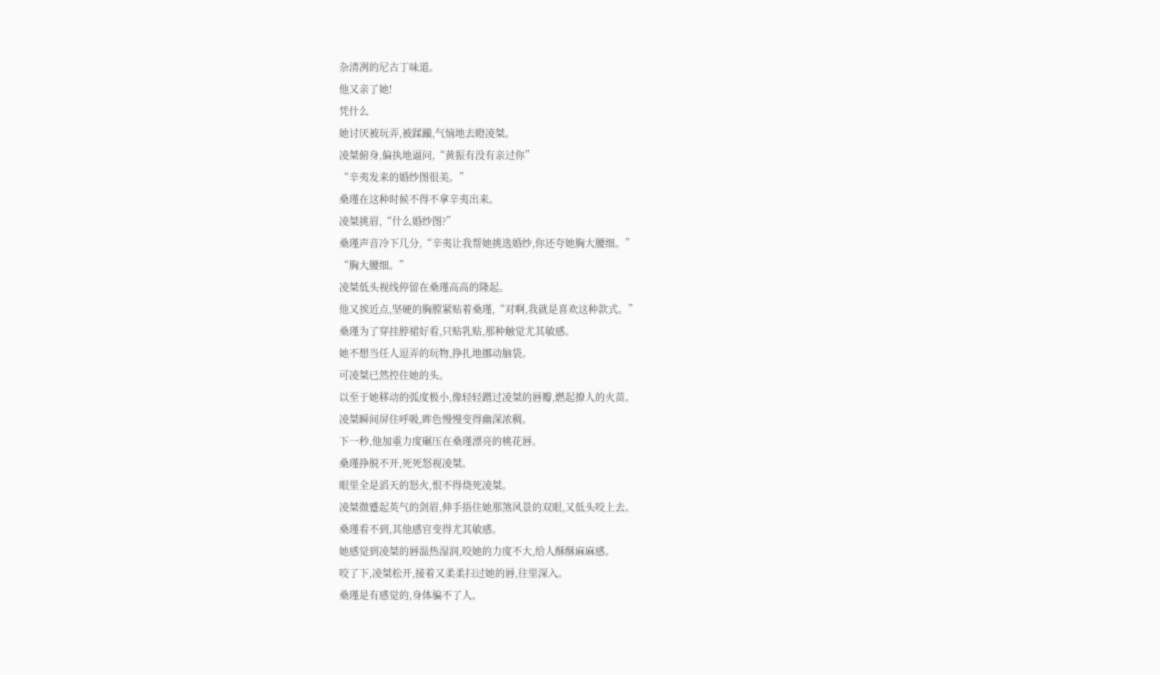杂清冽的尼古丁味道。
他又亲了她!
凭什么
她讨厌被玩弄,被蹂躏,气恼地去瞪凌桀。
凌桀俯身,偏执地逼问,“黄振有没有亲过你”
“辛夷发来的婚纱图很美。”
桑瑾在这种时候不得不拿辛夷出来。
凌桀挑眉,“什么婚纱图?”
桑瑾声音冷下几分,“辛夷让我帮她挑选婚纱,你还夸她胸大腰细。”
“胸大腰细。”
凌桀低头视线停留在桑瑾高高的隆起。
他又挨近点,坚硬的胸膛紧贴着桑瑾,“对啊,我就是喜欢这种款式。”
桑瑾为了穿挂脖裙好看,只贴乳贴,那种触觉尤其敏感。
她不想当任人逗弄的玩物,挣扎地挪动脑袋。
可凌桀已然控住她的头。
以至于她移动的弧度极小,像轻轻蹭过凌桀的唇瓣,燃起撩人的火苗。
凌桀瞬间屏住呼吸,眸色慢慢变得幽深浓稠。
下一秒,他加重力度碾压在桑瑾漂亮的桃花唇。
桑瑾挣脱不开,死死怒视凌桀。
眼里全是滔天的怒火,恨不得烧死凌桀。
凌桀微蹙起英气的剑眉,伸手捂住她那煞风景的双眼,又低头咬上去。
桑瑾看不到,其他感官变得尤其敏感。
她感觉到凌桀的唇温热湿润,咬她的力度不大,给人酥酥麻麻感。
咬了下,凌桀松开,接着又柔柔扫过她的唇,往里深入。
桑瑾是有感觉的,身体骗不了人。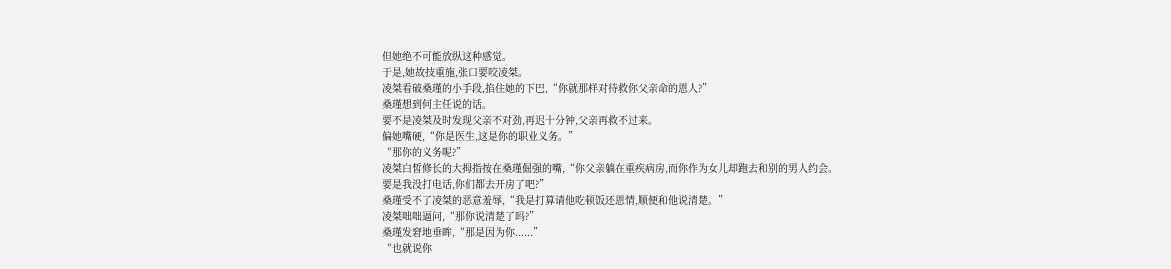但她绝不可能放纵这种感觉。
于是,她故技重施,张口要咬凌桀。
凌桀看破桑瑾的小手段,掐住她的下巴,“你就那样对待救你父亲命的恩人?”
桑瑾想到何主任说的话。
要不是凌桀及时发现父亲不对劲,再迟十分钟,父亲再救不过来。
偏她嘴硬,“你是医生,这是你的职业义务。”
“那你的义务呢?”
凌桀白皙修长的大拇指按在桑瑾倔强的嘴,“你父亲躺在重疾病房,而你作为女儿却跑去和别的男人约会。
要是我没打电话,你们都去开房了吧?”
桑瑾受不了凌桀的恶意羞辱,“我是打算请他吃顿饭还恩情,顺便和他说清楚。”
凌桀咄咄逼问,“那你说清楚了吗?”
桑瑾发窘地垂眸,“那是因为你......”
“也就说你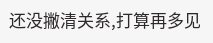还没撇清关系,打算再多见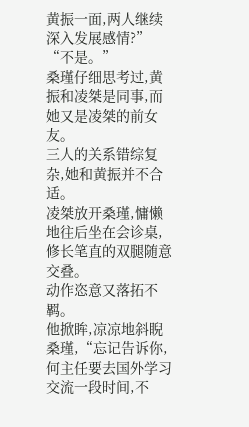黄振一面,两人继续深入发展感情?”
“不是。”
桑瑾仔细思考过,黄振和凌桀是同事,而她又是凌桀的前女友。
三人的关系错综复杂,她和黄振并不合适。
凌桀放开桑瑾,慵懒地往后坐在会诊桌,修长笔直的双腿随意交叠。
动作恣意又落拓不羁。
他掀眸,凉凉地斜睨桑瑾,“忘记告诉你,何主任要去国外学习交流一段时间,不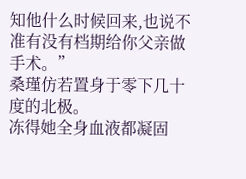知他什么时候回来,也说不准有没有档期给你父亲做手术。”
桑瑾仿若置身于零下几十度的北极。
冻得她全身血液都凝固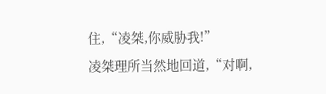住,“凌桀,你威胁我!”
凌桀理所当然地回道,“对啊,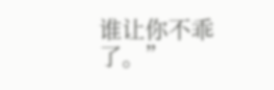谁让你不乖了。”